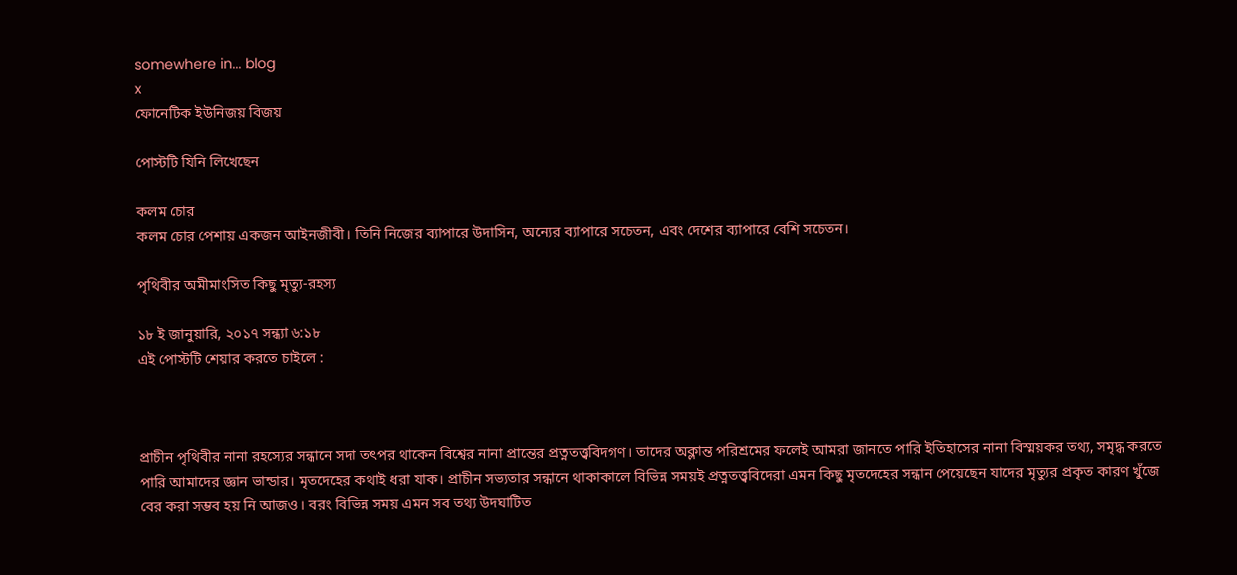somewhere in... blog
x
ফোনেটিক ইউনিজয় বিজয়

পোস্টটি যিনি লিখেছেন

কলম চোর
কলম চোর পেশায় একজন আইনজীবী। তিনি নিজের ব্যাপারে উদাসিন, অন্যের ব্যাপারে সচেতন, এবং দেশের ব্যাপারে বেশি সচেতন।

পৃথিবীর অমীমাংসিত কিছু মৃত্যু-রহস্য

১৮ ই জানুয়ারি, ২০১৭ সন্ধ্যা ৬:১৮
এই পোস্টটি শেয়ার করতে চাইলে :



প্রাচীন পৃথিবীর নানা রহস্যের সন্ধানে সদা তৎপর থাকেন বিশ্বের নানা প্রান্তের প্রত্নতত্ত্ববিদগণ। তাদের অক্লান্ত পরিশ্রমের ফলেই আমরা জানতে পারি ইতিহাসের নানা বিস্ময়কর তথ্য, সমৃদ্ধ করতে পারি আমাদের জ্ঞান ভান্ডার। মৃতদেহের কথাই ধরা যাক। প্রাচীন সভ্যতার সন্ধানে থাকাকালে বিভিন্ন সময়ই প্রত্নতত্ত্ববিদেরা এমন কিছু মৃতদেহের সন্ধান পেয়েছেন যাদের মৃত্যুর প্রকৃত কারণ খুঁজে বের করা সম্ভব হয় নি আজও। বরং বিভিন্ন সময় এমন সব তথ্য উদঘাটিত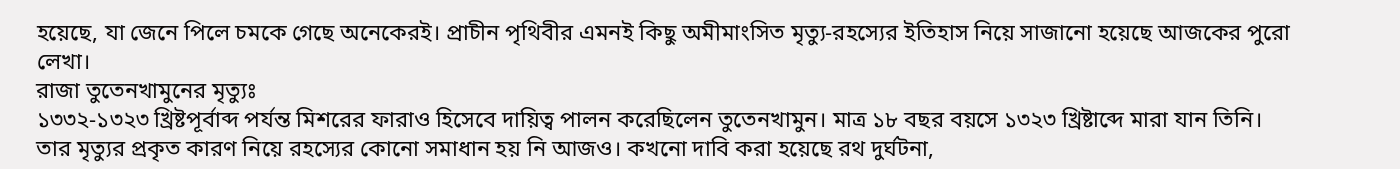হয়েছে, যা জেনে পিলে চমকে গেছে অনেকেরই। প্রাচীন পৃথিবীর এমনই কিছু অমীমাংসিত মৃত্যু-রহস্যের ইতিহাস নিয়ে সাজানো হয়েছে আজকের পুরো লেখা।
রাজা তুতেনখামুনের মৃত্যুঃ
১৩৩২-১৩২৩ খ্রিষ্টপূর্বাব্দ পর্যন্ত মিশরের ফারাও হিসেবে দায়িত্ব পালন করেছিলেন তুতেনখামুন। মাত্র ১৮ বছর বয়সে ১৩২৩ খ্রিষ্টাব্দে মারা যান তিনি। তার মৃত্যুর প্রকৃত কারণ নিয়ে রহস্যের কোনো সমাধান হয় নি আজও। কখনো দাবি করা হয়েছে রথ দুর্ঘটনা,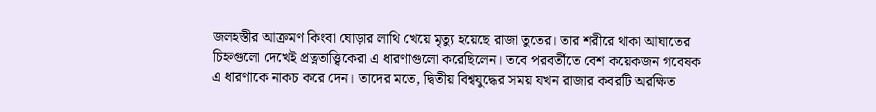জলহস্তীর আক্রমণ কিংবা ঘোড়ার লাথি খেয়ে মৃত্যু হয়েছে রাজা তুতের। তার শরীরে থাকা আঘাতের চিহ্নগুলো দেখেই প্রত্নতাত্ত্বিকেরা এ ধারণাগুলো করেছিলেন। তবে পরবর্তীতে বেশ কয়েকজন গবেষক এ ধারণাকে নাকচ করে দেন। তাদের মতে, দ্বিতীয় বিশ্বযুদ্ধের সময় যখন রাজার কবরটি অরক্ষিত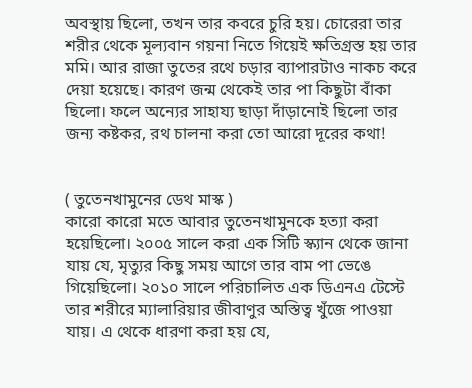অবস্থায় ছিলো, তখন তার কবরে চুরি হয়। চোরেরা তার শরীর থেকে মূল্যবান গয়না নিতে গিয়েই ক্ষতিগ্রস্ত হয় তার মমি। আর রাজা তুতের রথে চড়ার ব্যাপারটাও নাকচ করে দেয়া হয়েছে। কারণ জন্ম থেকেই তার পা কিছুটা বাঁকা ছিলো। ফলে অন্যের সাহায্য ছাড়া দাঁড়ানোই ছিলো তার জন্য কষ্টকর, রথ চালনা করা তো আরো দূরের কথা!


( তুতেনখামুনের ডেথ মাস্ক )
কারো কারো মতে আবার তুতেনখামুনকে হত্যা করা হয়েছিলো। ২০০৫ সালে করা এক সিটি স্ক্যান থেকে জানা যায় যে, মৃত্যুর কিছু সময় আগে তার বাম পা ভেঙে গিয়েছিলো। ২০১০ সালে পরিচালিত এক ডিএনএ টেস্টে তার শরীরে ম্যালারিয়ার জীবাণুর অস্তিত্ব খুঁজে পাওয়া যায়। এ থেকে ধারণা করা হয় যে,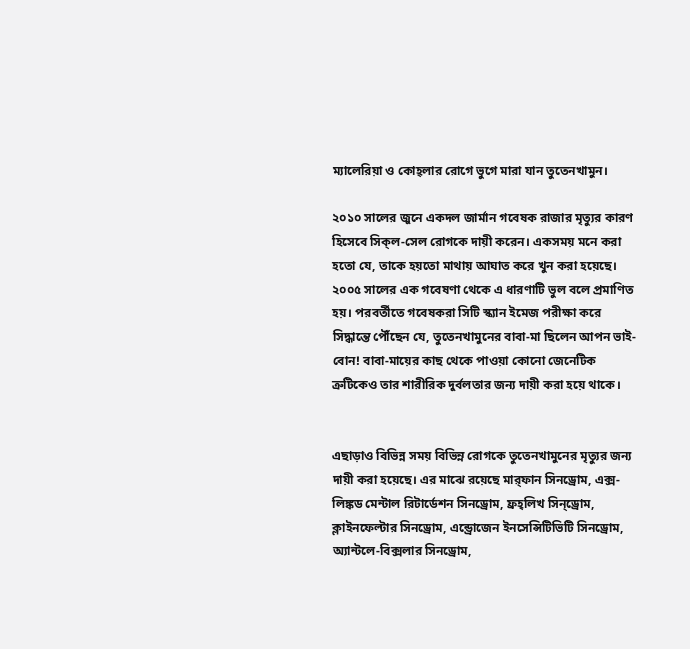ম্যালেরিয়া ও কোহ্‌লার রোগে ভুগে মারা যান তুতেনখামুন।

২০১০ সালের জুনে একদল জার্মান গবেষক রাজার মৃত্যুর কারণ হিসেবে সিক্‌ল-সেল রোগকে দায়ী করেন। একসময় মনে করা হতো যে, তাকে হয়তো মাথায় আঘাত করে খুন করা হয়েছে। ২০০৫ সালের এক গবেষণা থেকে এ ধারণাটি ভুল বলে প্রমাণিত হয়। পরবর্তীতে গবেষকরা সিটি স্ক্যান ইমেজ পরীক্ষা করে সিদ্ধান্তে পৌঁছেন যে, তুতেনখামুনের বাবা-মা ছিলেন আপন ভাই-বোন! বাবা-মায়ের কাছ থেকে পাওয়া কোনো জেনেটিক ত্রুটিকেও তার শারীরিক দুর্বলতার জন্য দায়ী করা হয়ে থাকে।


এছাড়াও বিভিন্ন সময় বিভিন্ন রোগকে তুতেনখামুনের মৃত্যুর জন্য দায়ী করা হয়েছে। এর মাঝে রয়েছে মার্‌ফান সিনড্রোম, এক্স-লিঙ্কড মেন্টাল রিটার্ডেশন সিনড্রোম, ফ্রহ্‌লিখ সিন্‌ড্রোম, ক্লাইনফেল্টার সিনড্রোম, এন্ড্রোজেন ইনসেন্সিটিভিটি সিনড্রোম, অ্যান্টলে-বিক্সলার সিনড্রোম,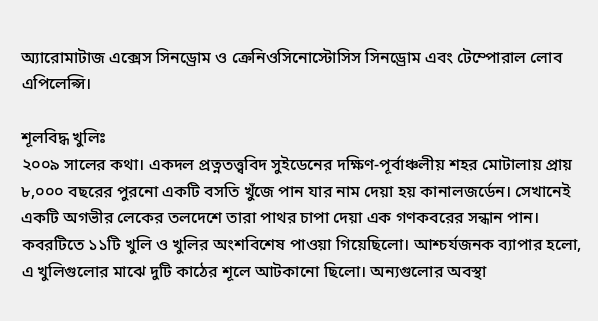অ্যারোমাটাজ এক্সেস সিনড্রোম ও ক্রেনিওসিনোস্টোসিস সিনড্রোম এবং টেম্পোরাল লোব এপিলেপ্সি।

শূলবিদ্ধ খুলিঃ
২০০৯ সালের কথা। একদল প্রত্নতত্ত্ববিদ সুইডেনের দক্ষিণ-পূর্বাঞ্চলীয় শহর মোটালায় প্রায় ৮,০০০ বছরের পুরনো একটি বসতি খুঁজে পান যার নাম দেয়া হয় কানালজর্ডেন। সেখানেই একটি অগভীর লেকের তলদেশে তারা পাথর চাপা দেয়া এক গণকবরের সন্ধান পান। কবরটিতে ১১টি খুলি ও খুলির অংশবিশেষ পাওয়া গিয়েছিলো। আশ্চর্যজনক ব্যাপার হলো, এ খুলিগুলোর মাঝে দুটি কাঠের শূলে আটকানো ছিলো। অন্যগুলোর অবস্থা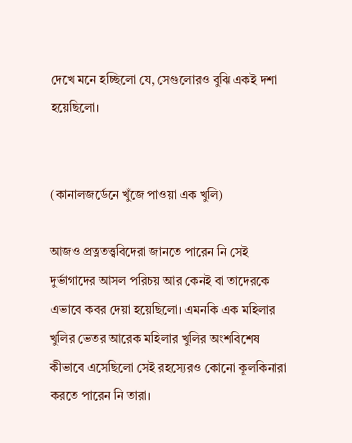দেখে মনে হচ্ছিলো যে, সেগুলোরও বুঝি একই দশা হয়েছিলো।


(কানালজর্ডেনে খুঁজে পাওয়া এক খুলি)

আজও প্রত্নতত্ত্ববিদেরা জানতে পারেন নি সেই দুর্ভাগাদের আসল পরিচয় আর কেনই বা তাদেরকে এভাবে কবর দেয়া হয়েছিলো। এমনকি এক মহিলার খুলির ভেতর আরেক মহিলার খুলির অংশবিশেষ কীভাবে এসেছিলো সেই রহস্যেরও কোনো কূলকিনারা করতে পারেন নি তারা।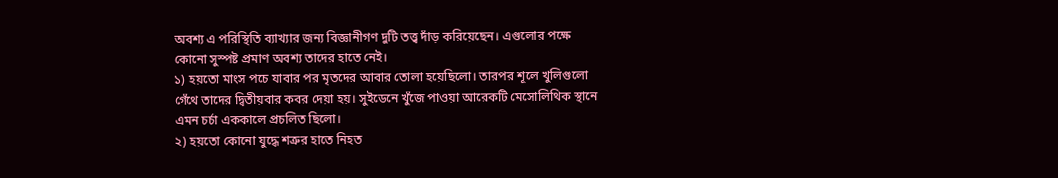অবশ্য এ পরিস্থিতি ব্যাখ্যার জন্য বিজ্ঞানীগণ দুটি তত্ত্ব দাঁড় করিয়েছেন। এগুলোর পক্ষে কোনো সুস্পষ্ট প্রমাণ অবশ্য তাদের হাতে নেই।
১) হয়তো মাংস পচে যাবার পর মৃতদের আবার তোলা হয়েছিলো। তারপর শূলে খুলিগুলো গেঁথে তাদের দ্বিতীয়বার কবর দেয়া হয়। সুইডেনে খুঁজে পাওয়া আরেকটি মেসোলিথিক স্থানে এমন চর্চা এককালে প্রচলিত ছিলো।
২) হয়তো কোনো যুদ্ধে শত্রুর হাতে নিহত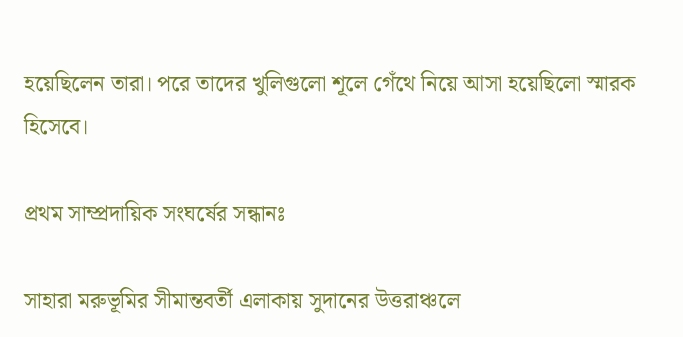হয়েছিলেন তারা। পরে তাদের খুলিগুলো শূলে গেঁথে নিয়ে আসা হয়েছিলো স্মারক হিসেবে।

প্রথম সাম্প্রদায়িক সংঘর্ষের সন্ধানঃ

সাহারা মরুভূমির সীমান্তবর্তী এলাকায় সুদানের উত্তরাঞ্চলে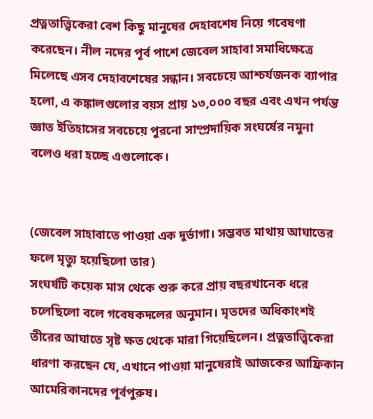প্রত্নতাত্ত্বিকেরা বেশ কিছু মানুষের দেহাবশেষ নিয়ে গবেষণা করেছেন। নীল নদের পূর্ব পাশে জেবেল সাহাবা সমাধিক্ষেত্রে মিলেছে এসব দেহাবশেষের সন্ধান। সবচেয়ে আশ্চর্যজনক ব্যাপার হলো, এ কঙ্কালগুলোর বয়স প্রায় ১৩,০০০ বছর এবং এখন পর্যন্ত জ্ঞাত ইতিহাসের সবচেয়ে পুরনো সাম্প্রদায়িক সংঘর্ষের নমুনা বলেও ধরা হচ্ছে এগুলোকে।


(জেবেল সাহাবাতে পাওয়া এক দুর্ভাগা। সম্ভবত মাথায় আঘাতের ফলে মৃত্যু হয়েছিলো তার)
সংঘর্ষটি কয়েক মাস থেকে শুরু করে প্রায় বছরখানেক ধরে চলেছিলো বলে গবেষকদলের অনুমান। মৃতদের অধিকাংশই তীরের আঘাতে সৃষ্ট ক্ষত থেকে মারা গিয়েছিলেন। প্রত্নতাত্ত্বিকেরা ধারণা করছেন যে, এখানে পাওয়া মানুষেরাই আজকের আফ্রিকান আমেরিকানদের পূর্বপুরুষ।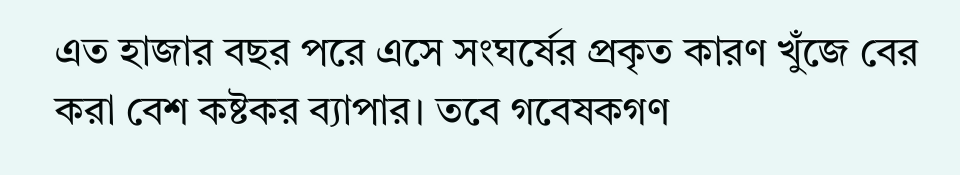এত হাজার বছর পরে এসে সংঘর্ষের প্রকৃত কারণ খুঁজে বের করা বেশ কষ্টকর ব্যাপার। তবে গবেষকগণ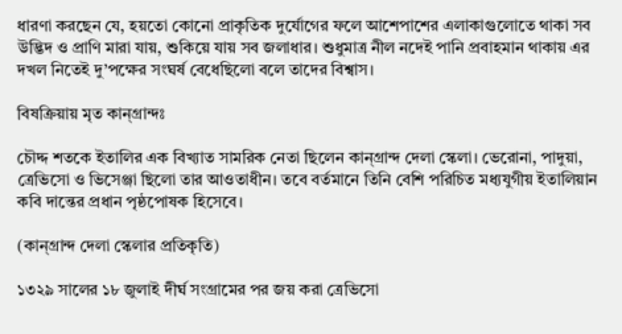ধারণা করছেন যে, হয়তো কোনো প্রাকৃতিক দুর্যোগের ফলে আশেপাশের এলাকাগুলোতে থাকা সব উদ্ভিদ ও প্রাণি মারা যায়, শুকিয়ে যায় সব জলাধার। শুধুমাত্র নীল নদেই পানি প্রবাহমান থাকায় এর দখল নিতেই দু’পক্ষের সংঘর্ষ বেধেছিলো বলে তাদের বিশ্বাস।

বিষক্রিয়ায় মৃত কান্‌গ্রান্দঃ

চৌদ্দ শতকে ইতালির এক বিখ্যাত সামরিক নেতা ছিলেন কান্‌গ্রান্দ দেলা স্কেলা। ভেরোনা, পাদুয়া, ত্রেভিসো ও ভিসেঞ্জা ছিলো তার আওতাধীন। তবে বর্তমানে তিনি বেশি পরিচিত মধ্যযুগীয় ইতালিয়ান কবি দান্তের প্রধান পৃষ্ঠপোষক হিসেবে।

(কান্‌গ্রান্দ দেলা স্কেলার প্রতিকৃতি)

১৩২৯ সালের ১৮ জুলাই দীর্ঘ সংগ্রামের পর জয় করা ত্রেভিসো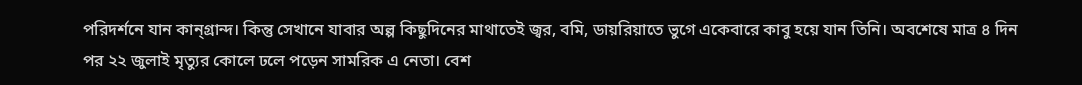পরিদর্শনে যান কান্‌গ্রান্দ। কিন্তু সেখানে যাবার অল্প কিছুদিনের মাথাতেই জ্বর, বমি, ডায়রিয়াতে ভুগে একেবারে কাবু হয়ে যান তিনি। অবশেষে মাত্র ৪ দিন পর ২২ জুলাই মৃত্যুর কোলে ঢলে পড়েন সামরিক এ নেতা। বেশ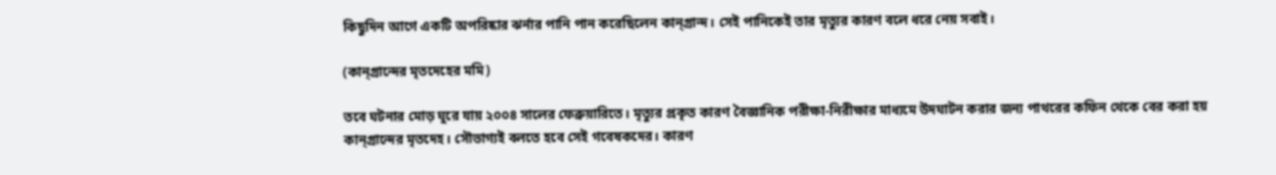কিছুদিন আগে একটি অপরিষ্কার ঝর্নার পানি পান করেছিলেন কান্‌গ্রান্দ। সেই পানিকেই তার মৃত্যুর কারণ বলে ধরে নেয় সবাই।

(কান্‌গ্রান্দের মৃতদেহের মমি)

তবে ঘটনার মোড় ঘুরে যায় ২০০৪ সালের ফেব্রুয়ারিতে। মৃত্যুর প্রকৃত কারণ বৈজ্ঞানিক পরীক্ষা-নিরীক্ষার মাধ্যমে উদঘাটন করার জন্য পাথরের কফিন থেকে বের করা হয় কান্‌গ্রান্দের মৃতদেহ। সৌভাগ্যই বলতে হবে সেই গবেষকদের। কারণ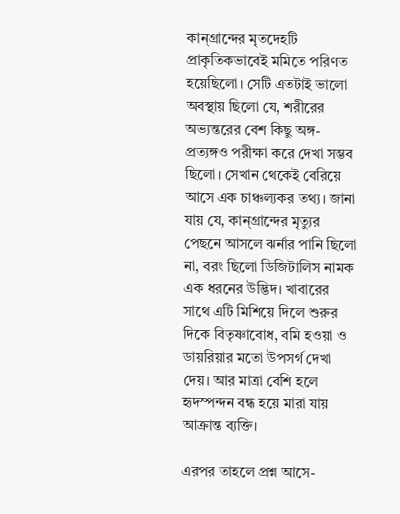কান্‌গ্রান্দের মৃতদেহটি প্রাকৃতিকভাবেই মমিতে পরিণত হয়েছিলো। সেটি এতটাই ভালো অবস্থায় ছিলো যে, শরীরের অভ্যন্তরের বেশ কিছু অঙ্গ-প্রত্যঙ্গও পরীক্ষা করে দেখা সম্ভব ছিলো। সেখান থেকেই বেরিয়ে আসে এক চাঞ্চল্যকর তথ্য। জানা যায় যে, কান্‌গ্রান্দের মৃত্যুর পেছনে আসলে ঝর্নার পানি ছিলো না, বরং ছিলো ডিজিটালিস নামক এক ধরনের উদ্ভিদ। খাবারের সাথে এটি মিশিয়ে দিলে শুরুর দিকে বিতৃষ্ণাবোধ, বমি হওয়া ও ডায়রিয়ার মতো উপসর্গ দেখা দেয়। আর মাত্রা বেশি হলে হৃদস্পন্দন বন্ধ হয়ে মারা যায় আক্রান্ত ব্যক্তি।

এরপর তাহলে প্রশ্ন আসে-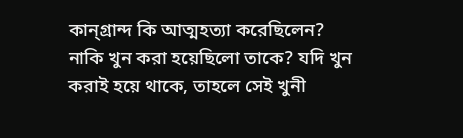কান্‌গ্রান্দ কি আত্মহত্যা করেছিলেন? নাকি খুন করা হয়েছিলো তাকে? যদি খুন করাই হয়ে থাকে, তাহলে সেই খুনী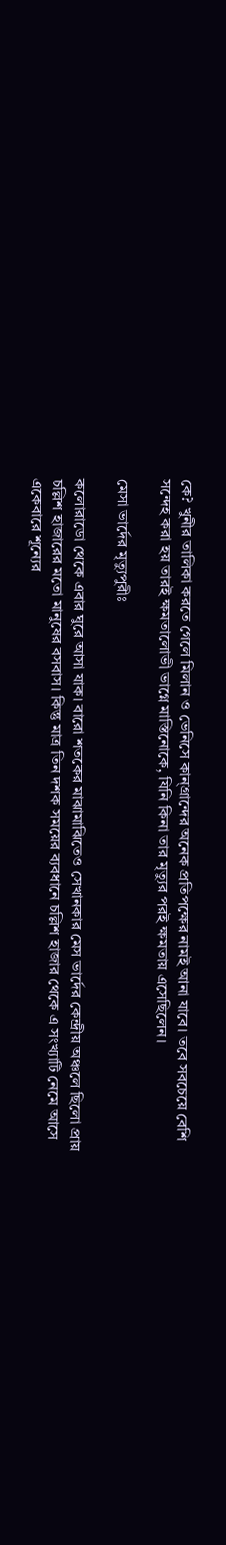কে? খুনীর তালিকা করতে গেলে মিলান ও ভেনিসে কান্‌গ্রান্দের অনেক প্রতিপক্ষের নামই আনা যাবে। তবে সবচেয়ে বেশি সন্দেহ করা হয় তারই ক্ষমতালোভী ভাগ্নে মাস্তিনোকে, যিনি কিনা তার মৃত্যুর পরই ক্ষমতায় এসেছিলেন।

মেসা ভার্দের মৃত্যুপুরীঃ

কলোরাডো থেকে এবার ঘুরে আসা যাক। বারো শতকের মাঝামাঝিতেও সেখানকার মেস ভার্দের কেন্দ্রীয় অঞ্চলে ছিলো প্রায় চল্লিশ হাজারের মতো মানুষের বসবাস। কিন্তু মাত্র তিন দশক সময়ের ব্যবধানে চল্লিশ হাজার থেকে এ সংখ্যাটি নেমে আসে একেবারে শূন্যের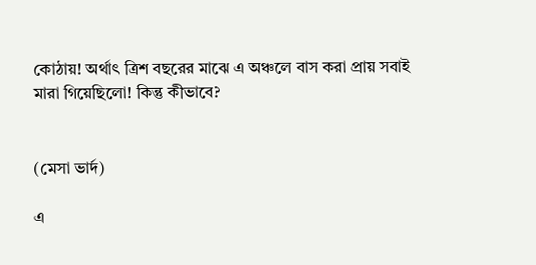কোঠায়! অর্থাৎ ত্রিশ বছরের মাঝে এ অঞ্চলে বাস করা প্রায় সবাই মারা গিয়েছিলো! কিন্তু কীভাবে?


(মেসা ভার্দ)

এ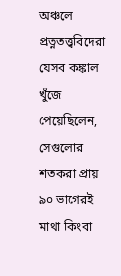অঞ্চলে প্রত্নতত্ত্ববিদেরা যেসব কঙ্কাল খুঁজে পেয়েছিলেন, সেগুলোর শতকরা প্রায় ৯০ ভাগেরই মাথা কিংবা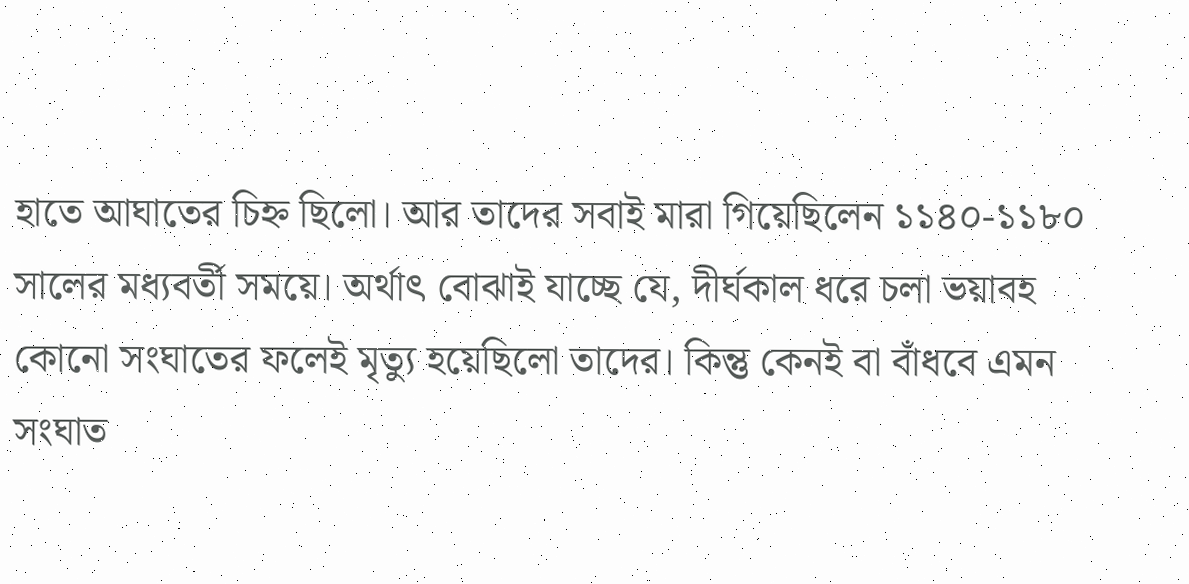হাতে আঘাতের চিহ্ন ছিলো। আর তাদের সবাই মারা গিয়েছিলেন ১১৪০-১১৮০ সালের মধ্যবর্তী সময়ে। অর্থাৎ বোঝাই যাচ্ছে যে, দীর্ঘকাল ধরে চলা ভয়াবহ কোনো সংঘাতের ফলেই মৃত্যু হয়েছিলো তাদের। কিন্তু কেনই বা বাঁধবে এমন সংঘাত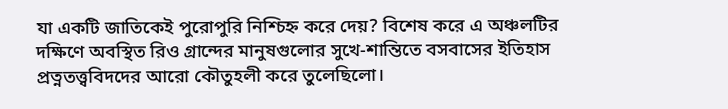যা একটি জাতিকেই পুরোপুরি নিশ্চিহ্ন করে দেয়? বিশেষ করে এ অঞ্চলটির দক্ষিণে অবস্থিত রিও গ্রান্দের মানুষগুলোর সুখে-শান্তিতে বসবাসের ইতিহাস প্রত্নতত্ত্ববিদদের আরো কৌতুহলী করে তুলেছিলো।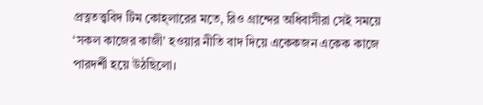প্রত্নতত্ত্ববিদ টিম কোহ্‌লারের মতে, রিও গ্রান্দের অধিবাসীরা সেই সময়ে ‘সকল কাজের কাজী’ হওয়ার নীতি বাদ দিয়ে একেকজন একেক কাজে পারদর্শী হয়ে উঠছিলো।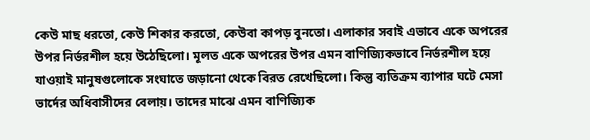কেউ মাছ ধরতো, কেউ শিকার করতো, কেউবা কাপড় বুনতো। এলাকার সবাই এভাবে একে অপরের উপর নির্ভরশীল হয়ে উঠেছিলো। মূলত একে অপরের উপর এমন বাণিজ্যিকভাবে নির্ভরশীল হয়ে যাওয়াই মানুষগুলোকে সংঘাতে জড়ানো থেকে বিরত রেখেছিলো। কিন্তু ব্যতিক্রম ব্যাপার ঘটে মেসা ভার্দের অধিবাসীদের বেলায়। তাদের মাঝে এমন বাণিজ্যিক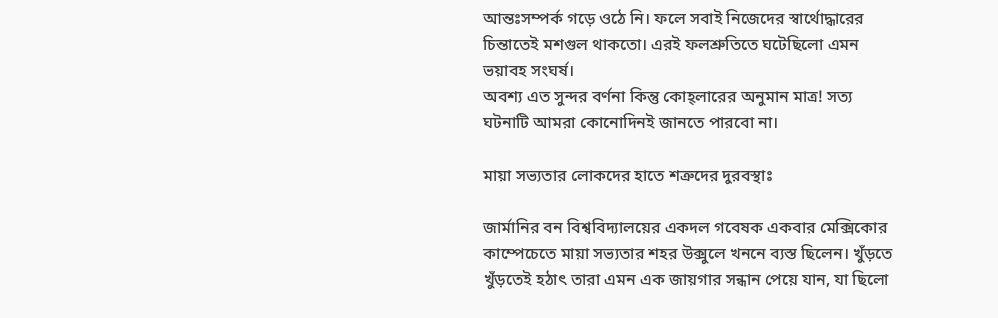আন্তঃসম্পর্ক গড়ে ওঠে নি। ফলে সবাই নিজেদের স্বার্থোদ্ধারের চিন্তাতেই মশগুল থাকতো। এরই ফলশ্রুতিতে ঘটেছিলো এমন ভয়াবহ সংঘর্ষ।
অবশ্য এত সুন্দর বর্ণনা কিন্তু কোহ্‌‌লারের অনুমান মাত্র! সত্য ঘটনাটি আমরা কোনোদিনই জানতে পারবো না।

মায়া সভ্যতার লোকদের হাতে শত্রুদের দুরবস্থাঃ

জার্মানির বন বিশ্ববিদ্যালয়ের একদল গবেষক একবার মেক্সিকোর কাম্পেচেতে মায়া সভ্যতার শহর উক্সুলে খননে ব্যস্ত ছিলেন। খুঁড়তে খুঁড়তেই হঠাৎ তারা এমন এক জায়গার সন্ধান পেয়ে যান, যা ছিলো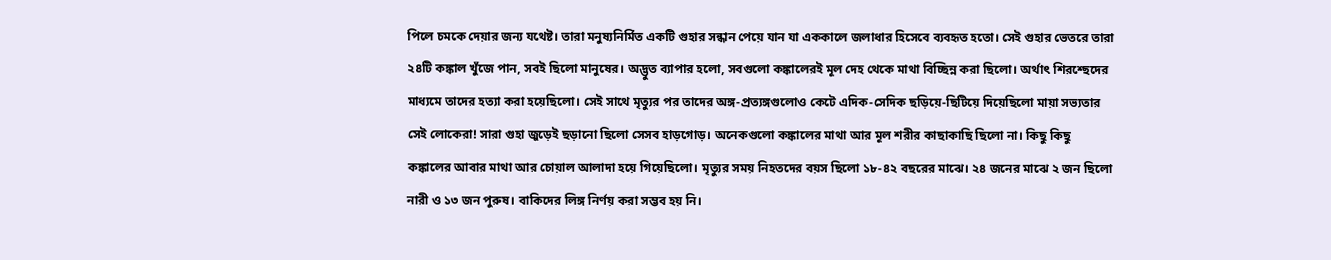পিলে চমকে দেয়ার জন্য যথেষ্ট। তারা মনুষ্যনির্মিত একটি গুহার সন্ধান পেয়ে যান যা এককালে জলাধার হিসেবে ব্যবহৃত হতো। সেই গুহার ভেতরে তারা ২৪টি কঙ্কাল খুঁজে পান, সবই ছিলো মানুষের। অদ্ভুত ব্যাপার হলো, সবগুলো কঙ্কালেরই মূল দেহ থেকে মাথা বিচ্ছিন্ন করা ছিলো। অর্থাৎ শিরশ্ছেদের মাধ্যমে তাদের হত্যা করা হয়েছিলো। সেই সাথে মৃত্যুর পর তাদের অঙ্গ-প্রত্যঙ্গগুলোও কেটে এদিক-সেদিক ছড়িয়ে-ছিটিয়ে দিয়েছিলো মায়া সভ্যতার সেই লোকেরা! সারা গুহা জুড়েই ছড়ানো ছিলো সেসব হাড়গোড়। অনেকগুলো কঙ্কালের মাথা আর মূল শরীর কাছাকাছি ছিলো না। কিছু কিছু কঙ্কালের আবার মাথা আর চোয়াল আলাদা হয়ে গিয়েছিলো। মৃত্যুর সময় নিহতদের বয়স ছিলো ১৮-৪২ বছরের মাঝে। ২৪ জনের মাঝে ২ জন ছিলো নারী ও ১৩ জন পুরুষ। বাকিদের লিঙ্গ নির্ণয় করা সম্ভব হয় নি।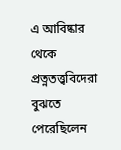এ আবিষ্কার থেকে প্রত্নতত্ত্ববিদেরা বুঝতে পেরেছিলেন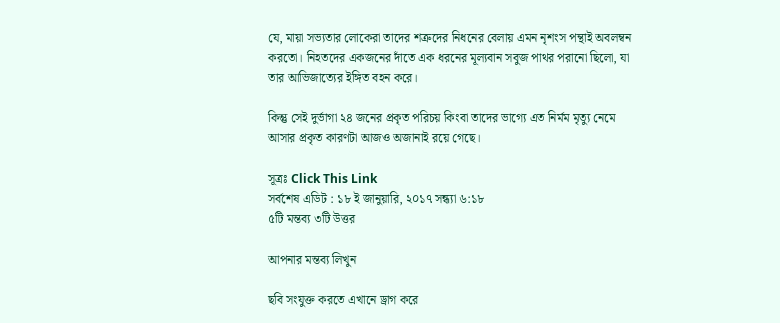যে, মায়া সভ্যতার লোকেরা তাদের শত্রুদের নিধনের বেলায় এমন নৃশংস পন্থাই অবলম্বন করতো। নিহতদের একজনের দাঁতে এক ধরনের মূল্যবান সবুজ পাথর পরানো ছিলো, যা তার আভিজাত্যের ইঙ্গিত বহন করে।

কিন্তু সেই দুর্ভাগা ২৪ জনের প্রকৃত পরিচয় কিংবা তাদের ভাগ্যে এত নির্মম মৃত্যু নেমে আসার প্রকৃত কারণটা আজও অজানাই রয়ে গেছে।

সূত্রঃ Click This Link
সর্বশেষ এডিট : ১৮ ই জানুয়ারি, ২০১৭ সন্ধ্যা ৬:১৮
৫টি মন্তব্য ৩টি উত্তর

আপনার মন্তব্য লিখুন

ছবি সংযুক্ত করতে এখানে ড্রাগ করে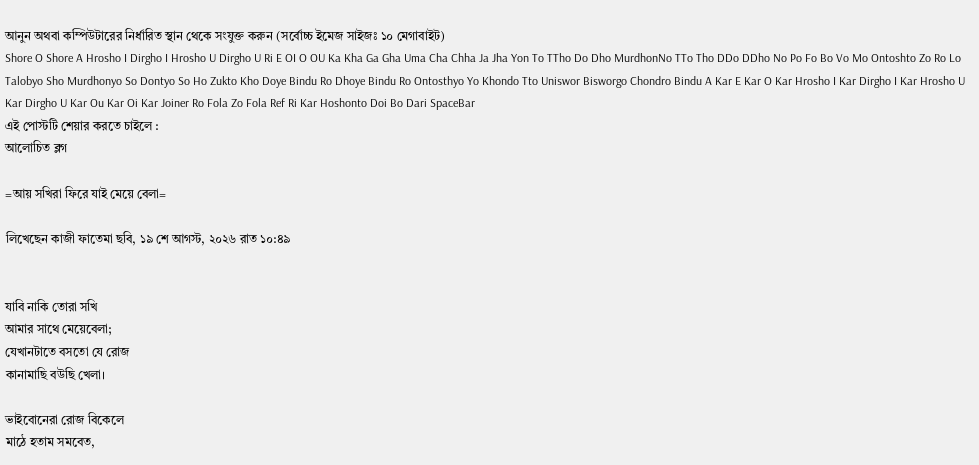আনুন অথবা কম্পিউটারের নির্ধারিত স্থান থেকে সংযুক্ত করুন (সর্বোচ্চ ইমেজ সাইজঃ ১০ মেগাবাইট)
Shore O Shore A Hrosho I Dirgho I Hrosho U Dirgho U Ri E OI O OU Ka Kha Ga Gha Uma Cha Chha Ja Jha Yon To TTho Do Dho MurdhonNo TTo Tho DDo DDho No Po Fo Bo Vo Mo Ontoshto Zo Ro Lo Talobyo Sho Murdhonyo So Dontyo So Ho Zukto Kho Doye Bindu Ro Dhoye Bindu Ro Ontosthyo Yo Khondo Tto Uniswor Bisworgo Chondro Bindu A Kar E Kar O Kar Hrosho I Kar Dirgho I Kar Hrosho U Kar Dirgho U Kar Ou Kar Oi Kar Joiner Ro Fola Zo Fola Ref Ri Kar Hoshonto Doi Bo Dari SpaceBar
এই পোস্টটি শেয়ার করতে চাইলে :
আলোচিত ব্লগ

=আয় সখিরা ফিরে যাই মেয়ে বেলা=

লিখেছেন কাজী ফাতেমা ছবি, ১৯ শে আগস্ট, ২০২৬ রাত ১০:৪৯


যাবি নাকি তোরা সখি
আমার সাথে মেয়েবেলা;
যেখানটাতে বসতো যে রোজ
কানামাছি বউছি খেলা।

ভাইবোনেরা রোজ বিকেলে
মাঠে হতাম সমবেত,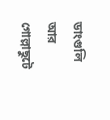ডাংগুলি আর গোল্লাছুটে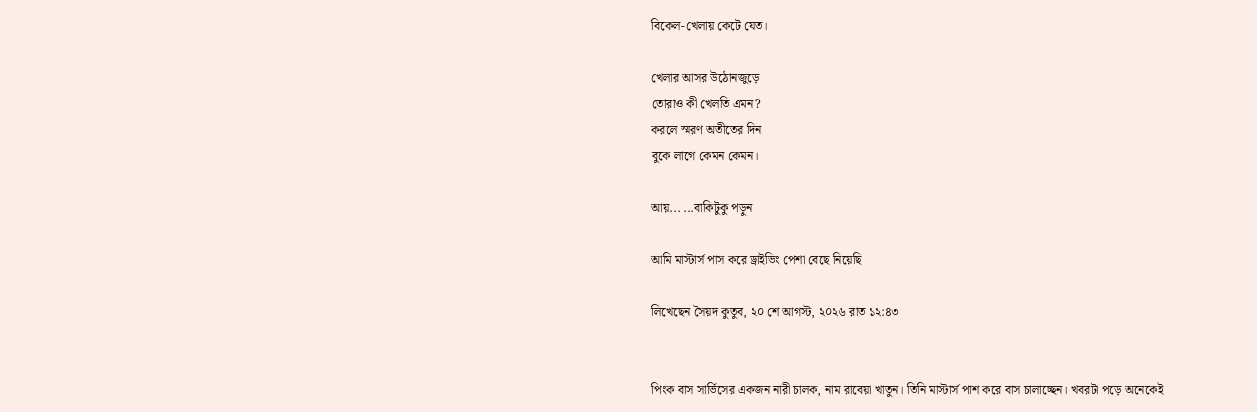বিকেল-খেলায় কেটে যেত।

খেলার আসর উঠোনজুড়ে
তোরাও কী খেলতি এমন?
করলে স্মরণ অতীতের দিন
বুকে লাগে কেমন কেমন।

আয়... ...বাকিটুকু পড়ুন

আমি মাস্টার্স পাস করে ড্রাইভিং পেশা বেছে নিয়েছি

লিখেছেন সৈয়দ কুতুব, ২০ শে আগস্ট, ২০২৬ রাত ১২:৪৩


পিংক বাস সার্ভিসের একজন নারী চালক, নাম রাবেয়া খাতুন। তিনি মাস্টার্স পাশ করে বাস চালাচ্ছেন। খবরটা পড়ে অনেকেই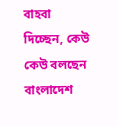বাহবা দিচ্ছেন, কেউ কেউ বলছেন বাংলাদেশ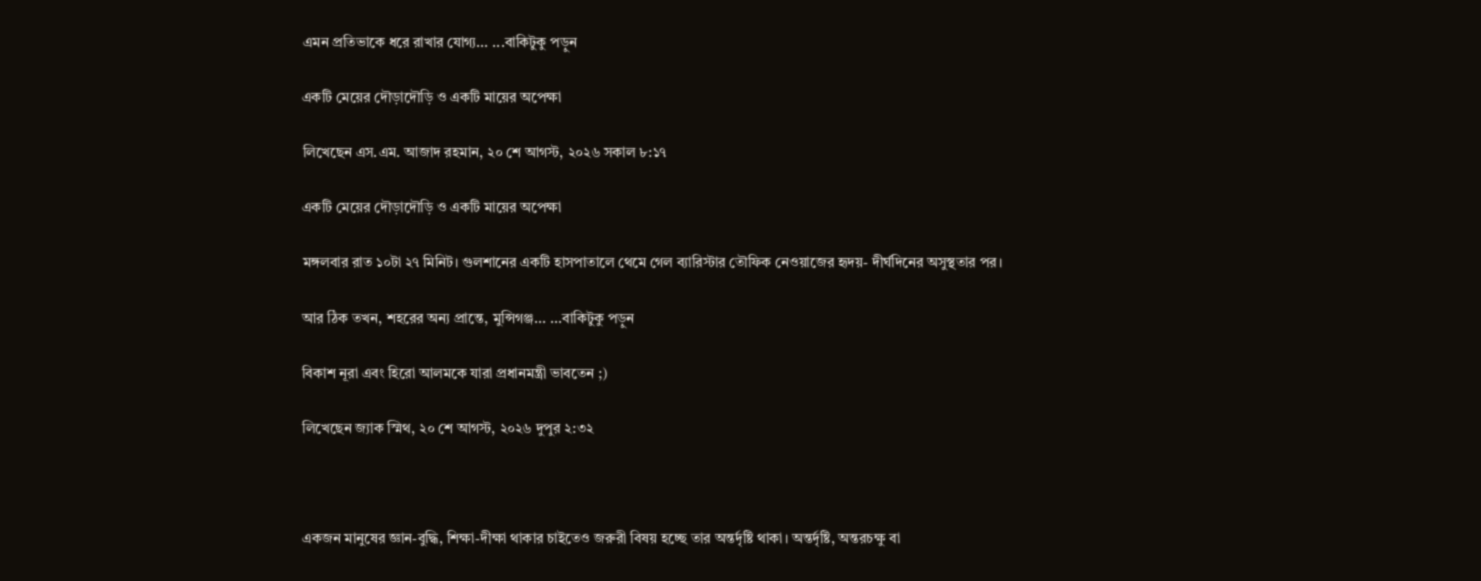এমন প্রতিভাকে ধরে রাখার যোগ্য... ...বাকিটুকু পড়ুন

একটি মেয়ের দৌড়াদৌড়ি ও একটি মায়ের অপেক্ষা

লিখেছেন এস.এম. আজাদ রহমান, ২০ শে আগস্ট, ২০২৬ সকাল ৮:১৭

একটি মেয়ের দৌড়াদৌড়ি ও একটি মায়ের অপেক্ষা

মঙ্গলবার রাত ১০টা ২৭ মিনিট। গুলশানের একটি হাসপাতালে থেমে গেল ব্যারিস্টার তৌফিক নেওয়াজের হৃদয়- দীর্ঘদিনের অসুস্থতার পর।

আর ঠিক তখন, শহরের অন্য প্রান্তে, মুন্সিগঞ্জ... ...বাকিটুকু পড়ুন

বিকাশ নূরা এবং হিরো আলমকে যারা প্রধানমন্ত্রী ভাবতেন ;)

লিখেছেন জ্যাক স্মিথ, ২০ শে আগস্ট, ২০২৬ দুপুর ২:৩২



একজন মানুষের জ্ঞান-বুদ্ধি, শিক্ষা-দীক্ষা থাকার চাইতেও জরুরী বিষয় হচ্ছে তার অন্তর্দৃষ্টি থাকা। অন্তর্দৃষ্টি, অন্তরচক্ষু বা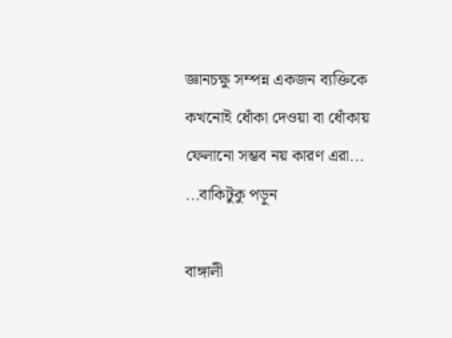জ্ঞানচক্ষু সম্পন্ন একজন ব্যক্তিকে কখনোই ধোঁকা দেওয়া বা ধোঁকায় ফেলানো সম্ভব নয় কারণ এরা... ...বাকিটুকু পড়ুন

বাঙ্গালী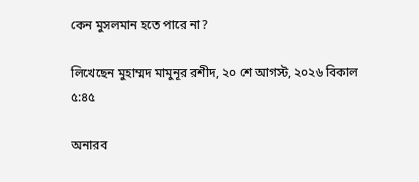কেন মুসলমান হতে পারে না?

লিখেছেন মুহাম্মদ মামুনূর রশীদ, ২০ শে আগস্ট, ২০২৬ বিকাল ৫:৪৫

অনারব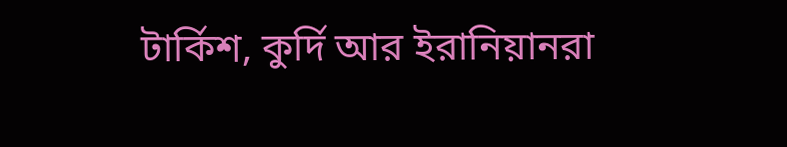টার্কিশ, কুর্দি আর ইরানিয়ানরা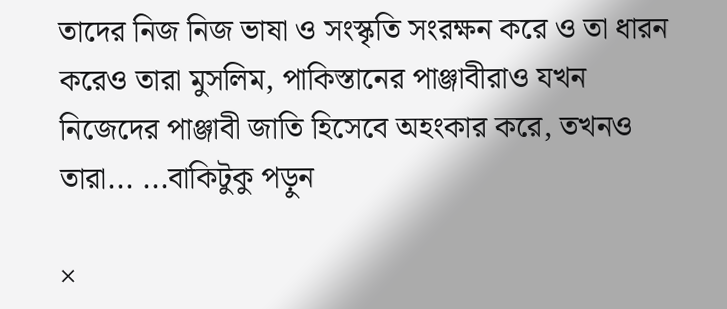তাদের নিজ নিজ ভাষা ও সংস্কৃতি সংরক্ষন করে ও তা ধারন করেও তারা মুসলিম, পাকিস্তানের পাঞ্জাবীরাও যখন নিজেদের পাঞ্জাবী জাতি হিসেবে অহংকার করে, তখনও তারা... ...বাকিটুকু পড়ুন

×